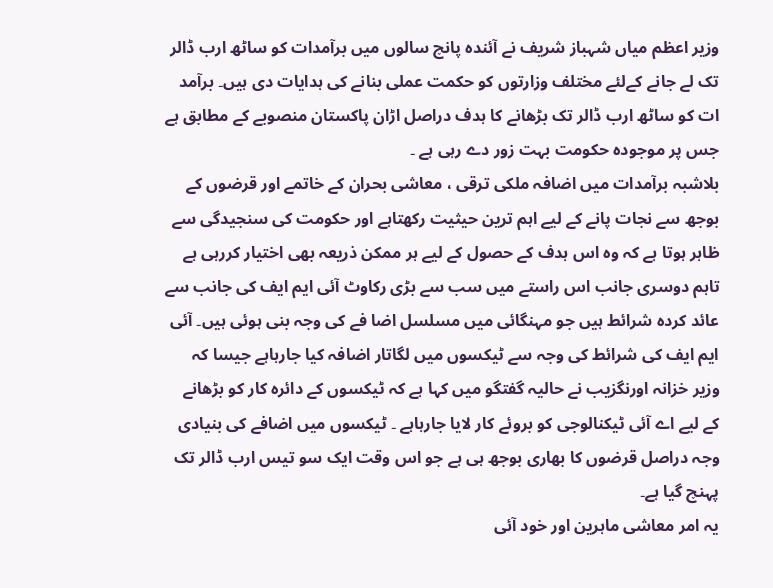وزیر اعظم میاں شہباز شریف نے آئندہ پانچ سالوں میں برآمدات کو ساٹھ ارب ڈالر تک لے جانے کےلئے مختلف وزارتوں کو حکمت عملی بنانے کی ہدایات دی ہیں۔ برآمد ات کو ساٹھ ارب ڈالر تک بڑھانے کا ہدف دراصل اڑان پاکستان منصوبے کے مطابق ہے جس پر موجودہ حکومت بہت زور دے رہی ہے ۔
بلاشبہ برآمدات میں اضافہ ملکی ترقی ، معاشی بحران کے خاتمے اور قرضوں کے بوجھ سے نجات پانے کے لیے اہم ترین حیثیت رکھتاہے اور حکومت کی سنجیدگی سے ظاہر ہوتا ہے کہ وہ اس ہدف کے حصول کے لیے ہر ممکن ذریعہ بھی اختیار کررہی ہے تاہم دوسری جانب اس راستے میں سب سے بڑی رکاوٹ آئی ایم ایف کی جانب سے عائد کردہ شرائط ہیں جو مہنگائی میں مسلسل اضا فے کی وجہ بنی ہوئی ہیں۔ آئی ایم ایف کی شرائط کی وجہ سے ٹیکسوں میں لگاتار اضافہ کیا جارہاہے جیسا کہ وزیر خزانہ اورنگزیب نے حالیہ گفتگو میں کہا ہے کہ ٹیکسوں کے دائرہ کار کو بڑھانے کے لیے اے آئی ٹیکنالوجی کو بروئے کار لایا جارہاہے ۔ ٹیکسوں میں اضافے کی بنیادی وجہ دراصل قرضوں کا بھاری بوجھ ہی ہے جو اس وقت ایک سو تیس ارب ڈالر تک پہنچ گیا ہے۔
یہ امر معاشی ماہرین اور خود آئی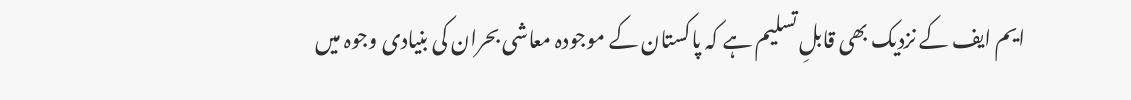ایم ایف کے نزدیک بھی قابلِ تسلیم ہے کہ پاکستان کے موجودہ معاشی بحران کی بنیادی وجوہ میں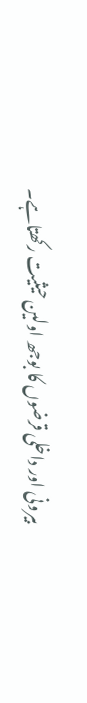بیرونی اور داخلی قرضوں کا بوجھ اولین حیثیت رکھتاہے۔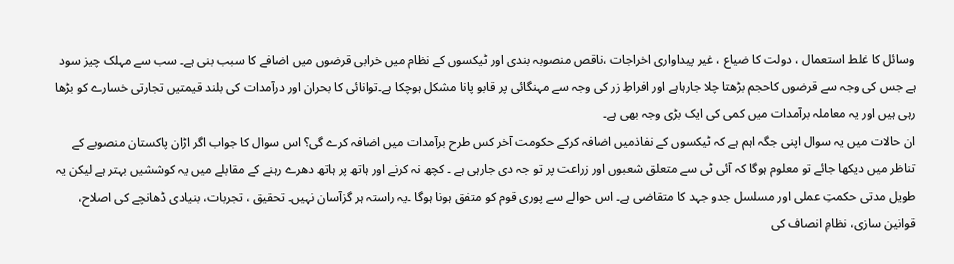وسائل کا غلط استعمال ، دولت کا ضیاع ، غیر پیداواری اخراجات ،ناقص منصوبہ بندی اور ٹیکسوں کے نظام میں خرابی قرضوں میں اضافے کا سبب بنی ہے۔ سب سے مہلک چیز سود ہے جس کی وجہ سے قرضوں کاحجم بڑھتا چلا جارہاہے اور افراطِ زر کی وجہ سے مہنگائی پر قابو پانا مشکل ہوچکا ہے۔توانائی کا بحران اور درآمدات کی بلند قیمتیں تجارتی خسارے کو بڑھا رہی ہیں اور یہ معاملہ برآمدات میں کمی کی ایک بڑی وجہ بھی ہے۔
ان حالات میں یہ سوال اپنی جگہ اہم ہے کہ ٹیکسوں کے نفاذمیں اضافہ کرکے حکومت آخر کس طرح برآمدات میں اضافہ کرے گی؟ اس سوال کا جواب اگر اڑان پاکستان منصوبے کے تناظر میں دیکھا جائے تو معلوم ہوگا کہ آئی ٹی سے متعلق شعبوں اور زراعت پر تو جہ دی جارہی ہے ۔ کچھ نہ کرنے اور ہاتھ پر ہاتھ دھرے رہنے کے مقابلے میں یہ کوششیں بہتر ہے لیکن یہ طویل مدتی حکمتِ عملی اور مسلسل جدو جہد کا متقاضی ہے۔ اس حوالے سے پوری قوم کو متفق ہونا ہوگا ۔یہ راستہ ہر گزآسان نہیں۔ تحقیق ، تجربات، بنیادی ڈھانچے کی اصلاح، قوانین سازی، نظامِ انصاف کی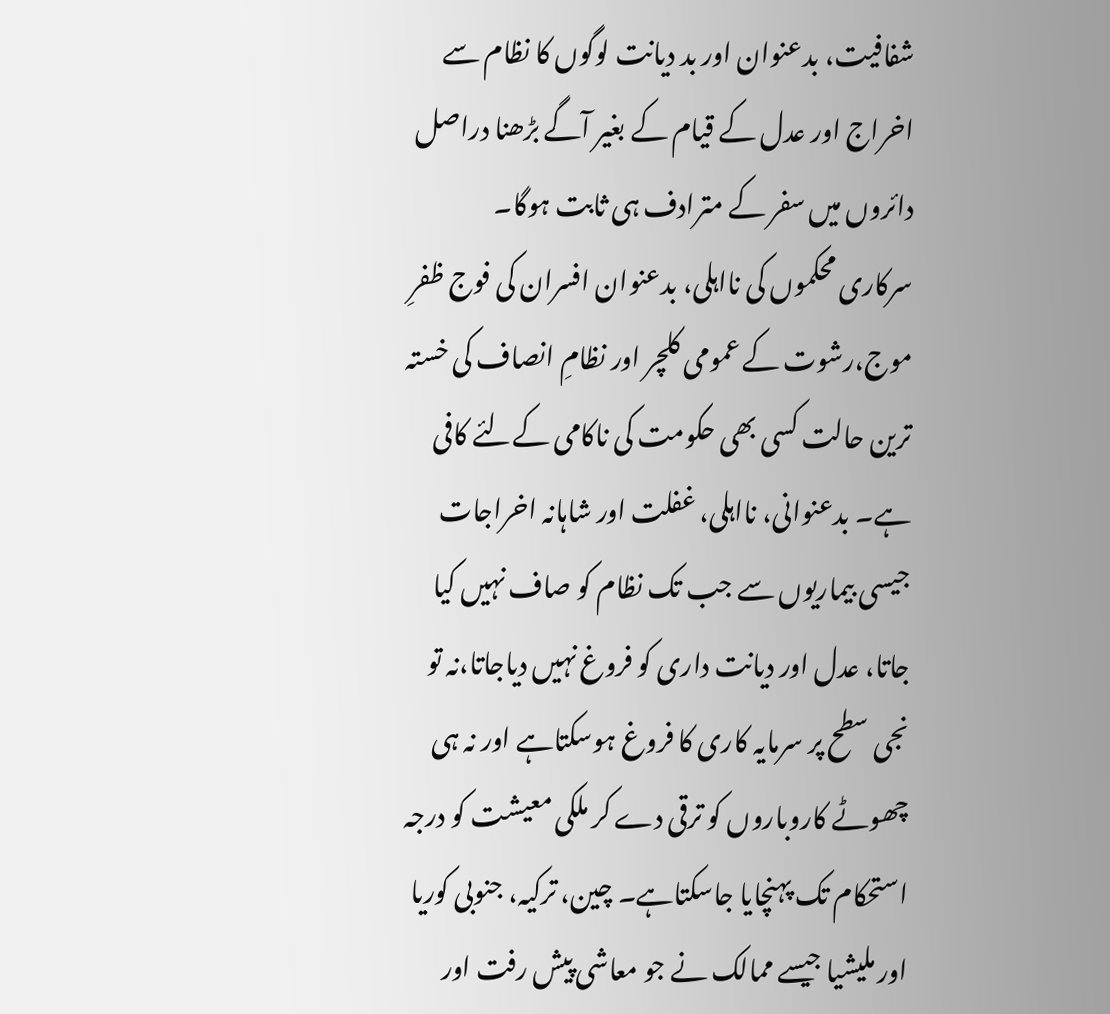شفافیت، بدعنوان اور بد دیانت لوگوں کا نظام سے اخراج اور عدل کے قیام کے بغیر آگے بڑھنا دراصل دائروں میں سفر کے مترادف ہی ثابت ہوگا۔
سرکاری محکموں کی نااہلی، بدعنوان افسران کی فوج ظفرِ موج،رشوت کے عمومی کلچر اور نظامِ انصاف کی خستہ ترین حالت کسی بھی حکومت کی ناکامی کےلئے کافی ہے۔ بدعنوانی، نااہلی، غفلت اور شاہانہ اخراجات جیسی بیماریوں سے جب تک نظام کو صاف نہیں کیا جاتا، عدل اور دیانت داری کو فروغ نہیں دیاجاتا،نہ تو نجی سطح پر سرمایہ کاری کا فروغ ہوسکتاہے اور نہ ہی چھوٹے کاروباروں کو ترقی دے کر ملکی معیشت کو درجہ استحکام تک پہنچایا جاسکتاہے۔ چین، ترکیہ، جنوبی کوریا اور ملیشیا جیسے ممالک نے جو معاشی پیش رفت اور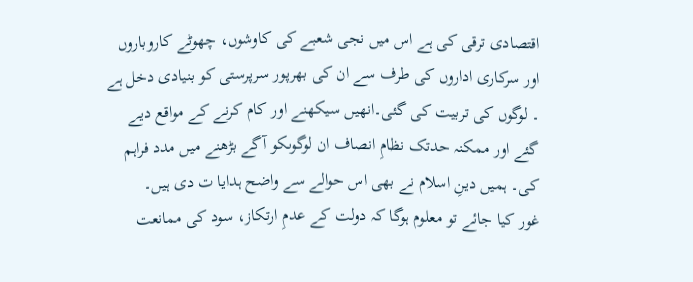اقتصادی ترقی کی ہے اس میں نجی شعبے کی کاوشوں، چھوٹے کاروباروں اور سرکاری اداروں کی طرف سے ان کی بھرپور سرپرستی کو بنیادی دخل ہے ۔ لوگوں کی تربیت کی گئی۔انھیں سیکھنے اور کام کرنے کے مواقع دیے گئے اور ممکنہ حدتک نظامِ انصاف ان لوگوںکو آگے بڑھنے میں مدد فراہم کی۔ ہمیں دینِ اسلام نے بھی اس حوالے سے واضح ہدایا ت دی ہیں۔
غور کیا جائے تو معلوم ہوگا کہ دولت کے عدمِ ارتکاز، سود کی ممانعت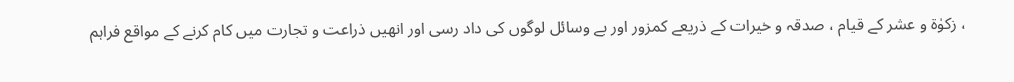، زکوٰة و عشر کے قیام ، صدقہ و خیرات کے ذریعے کمزور اور بے وسائل لوگوں کی داد رسی اور انھیں ذراعت و تجارت میں کام کرنے کے مواقع فراہم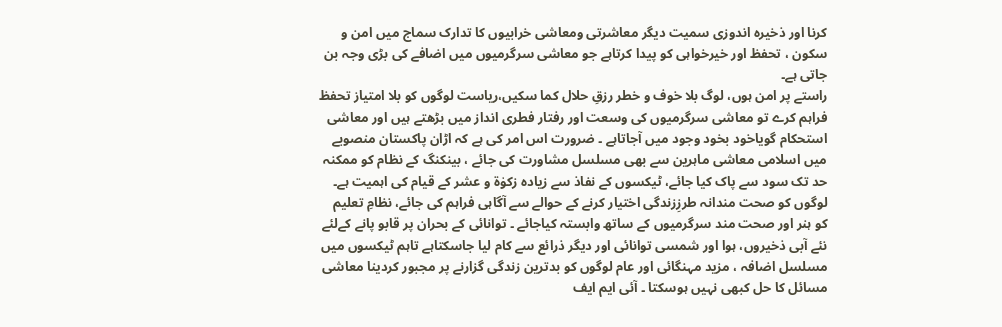کرنا اور ذخیرہ اندوزی سمیت دیگر معاشرتی ومعاشی خرابیوں کا تدارک سماج میں امن و سکون ، تحفظ اور خیرخواہی کو پیدا کرتاہے جو معاشی سرگرمیوں میں اضافے کی بڑی وجہ بن جاتی ہے۔
راستے پر امن ہوں، لوگ بلا خوف و خطر رزقِ حلال کما سکیں،ریاست لوگوں کو بلا امتیاز تحفظ فراہم کرے تو معاشی سرگرمیوں کی وسعت اور رفتار فطری انداز میں بڑھتے ہیں اور معاشی استحکام گویاخود بخود وجود میں آجاتاہے ۔ ضرورت اس امر کی ہے کہ اڑان پاکستان منصوبے میں اسلامی معاشی ماہرین سے بھی مسلسل مشاورت کی جائے ، بینکنگ کے نظام کو ممکنہ حد تک سود سے پاک کیا جائے، ٹیکسوں کے نفاذ سے زیادہ زکوٰة و عشر کے قیام کی اہمیت ہے۔ لوگوں کو صحت مندانہ طرزِزندگی اختیار کرنے کے حوالے سے آگاہی فراہم کی جائے، نظامِ تعلیم کو ہنر اور صحت مند سرگرمیوں کے ساتھ وابستہ کیاجائے ۔ توانائی کے بحران پر قابو پانے کےلئے نئے آبی ذخیروں، ہوا اور شمسی توانائی اور دیگر ذرائع سے کام لیا جاسکتاہے تاہم ٹیکسوں میں مسلسل اضافہ ، مزید مہنگائی اور عام لوگوں کو بدترین زندگی گزارنے پر مجبور کردینا معاشی مسائل کا حل کبھی نہیں ہوسکتا ۔ آئی ایم ایف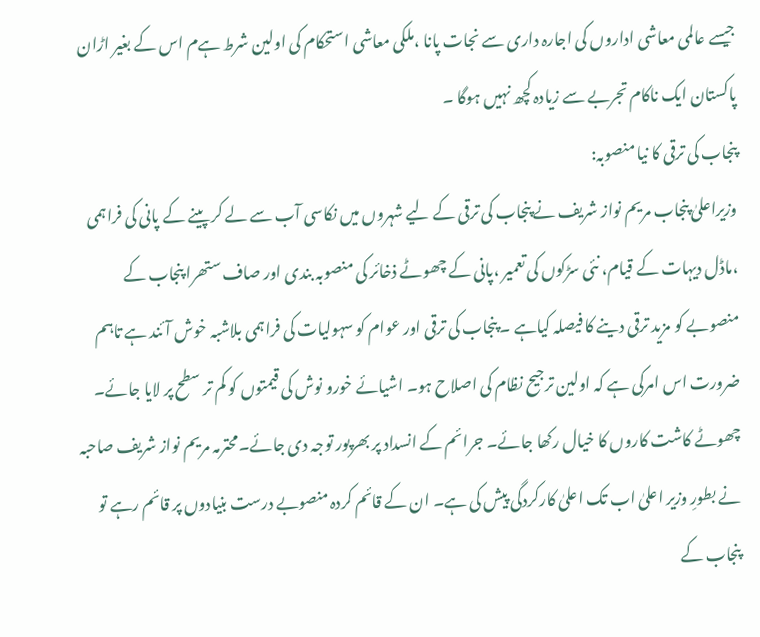جیسے عالمی معاشی اداروں کی اجارہ داری سے نجات پانا ،ملکی معاشی استحکام کی اولین شرط ہےم اس کے بغیر اڑان پاکستان ایک ناکام تجربے سے زیادہ کچھ نہیں ہوگا ۔
پنجاب کی ترقی کا نیا منصوبہ:
وزیراعلیٰ پنجاب مریم نواز شریف نے پنجاب کی ترقی کے لیے شہروں میں نکاسی آب سے لے کر پینے کے پانی کی فراہمی ،ماڈل دیہات کے قیام، نئی سڑکوں کی تعمیر ،پانی کے چھوٹے ذخائر کی منصوبہ بندی اور صاف ستھرا پنجاب کے منصوبے کو مزید ترقی دینے کا فیصلہ کیاہے ۔ پنجاب کی ترقی اور عوام کو سہولیات کی فراہمی بلاشبہ خوش آئند ہے تاہم ضرورت اس امرکی ہے کہ اولین ترجیح نظام کی اصلاح ہو۔ اشیائے خورو نوش کی قیمتوں کو کم تر سطح پر لایا جائے۔ چھوٹے کاشت کاروں کا خیال رکھا جائے۔ جرائم کے انسداد پر بھرپور توجہ دی جائے۔محترمہ مریم نواز شریف صاحبہ نے بطورِ وزیر اعلیٰ اب تک اعلیٰ کارکردگی پیش کی ہے۔ ان کے قائم کردہ منصوبے درست بنیادوں پر قائم رہے تو پنجاب کے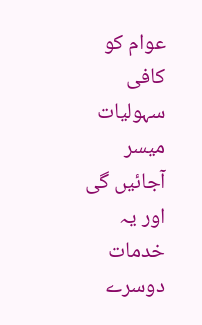عوام کو کافی سہولیات میسر آجائیں گی اور یہ خدمات دوسرے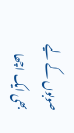صوبوں کے لیے بھی ایک اچھا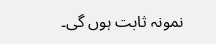نمونہ ثابت ہوں گی۔